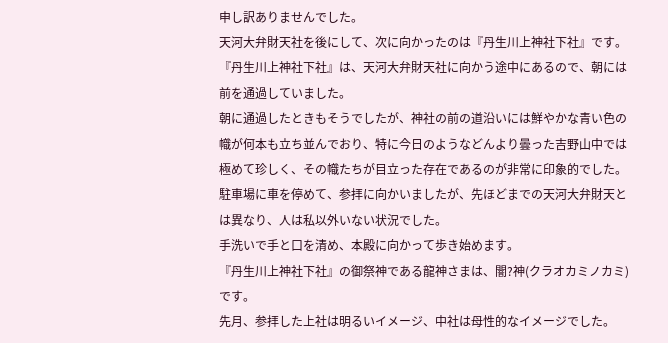申し訳ありませんでした。
天河大弁財天社を後にして、次に向かったのは『丹生川上神社下社』です。
『丹生川上神社下社』は、天河大弁財天社に向かう途中にあるので、朝には前を通過していました。
朝に通過したときもそうでしたが、神社の前の道沿いには鮮やかな青い色の幟が何本も立ち並んでおり、特に今日のようなどんより曇った吉野山中では極めて珍しく、その幟たちが目立った存在であるのが非常に印象的でした。
駐車場に車を停めて、参拝に向かいましたが、先ほどまでの天河大弁財天とは異なり、人は私以外いない状況でした。
手洗いで手と口を清め、本殿に向かって歩き始めます。
『丹生川上神社下社』の御祭神である龍神さまは、闇?神(クラオカミノカミ)です。
先月、参拝した上社は明るいイメージ、中社は母性的なイメージでした。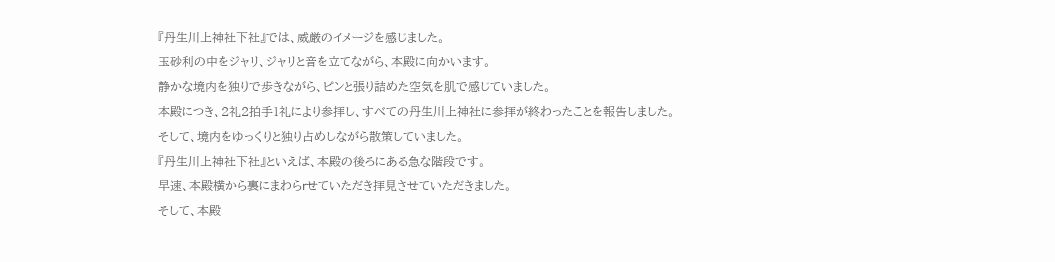『丹生川上神社下社』では、威厳のイメージを感じました。
玉砂利の中をジャリ、ジャリと音を立てながら、本殿に向かいます。
静かな境内を独りで歩きながら、ピンと張り詰めた空気を肌で感じていました。
本殿につき、2礼2拍手1礼により参拝し、すべての丹生川上神社に参拝が終わったことを報告しました。
そして、境内をゆっくりと独り占めしながら散策していました。
『丹生川上神社下社』といえば、本殿の後ろにある急な階段です。
早速、本殿横から裏にまわらrせていただき拝見させていただきました。
そして、本殿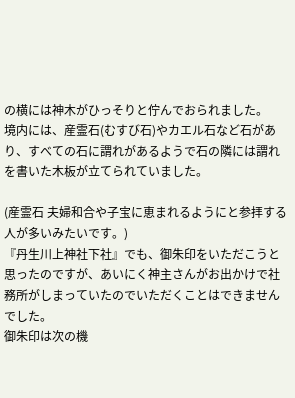の横には神木がひっそりと佇んでおられました。
境内には、産霊石(むすび石)やカエル石など石があり、すべての石に謂れがあるようで石の隣には謂れを書いた木板が立てられていました。

(産霊石 夫婦和合や子宝に恵まれるようにと参拝する人が多いみたいです。)
『丹生川上神社下社』でも、御朱印をいただこうと思ったのですが、あいにく神主さんがお出かけで社務所がしまっていたのでいただくことはできませんでした。
御朱印は次の機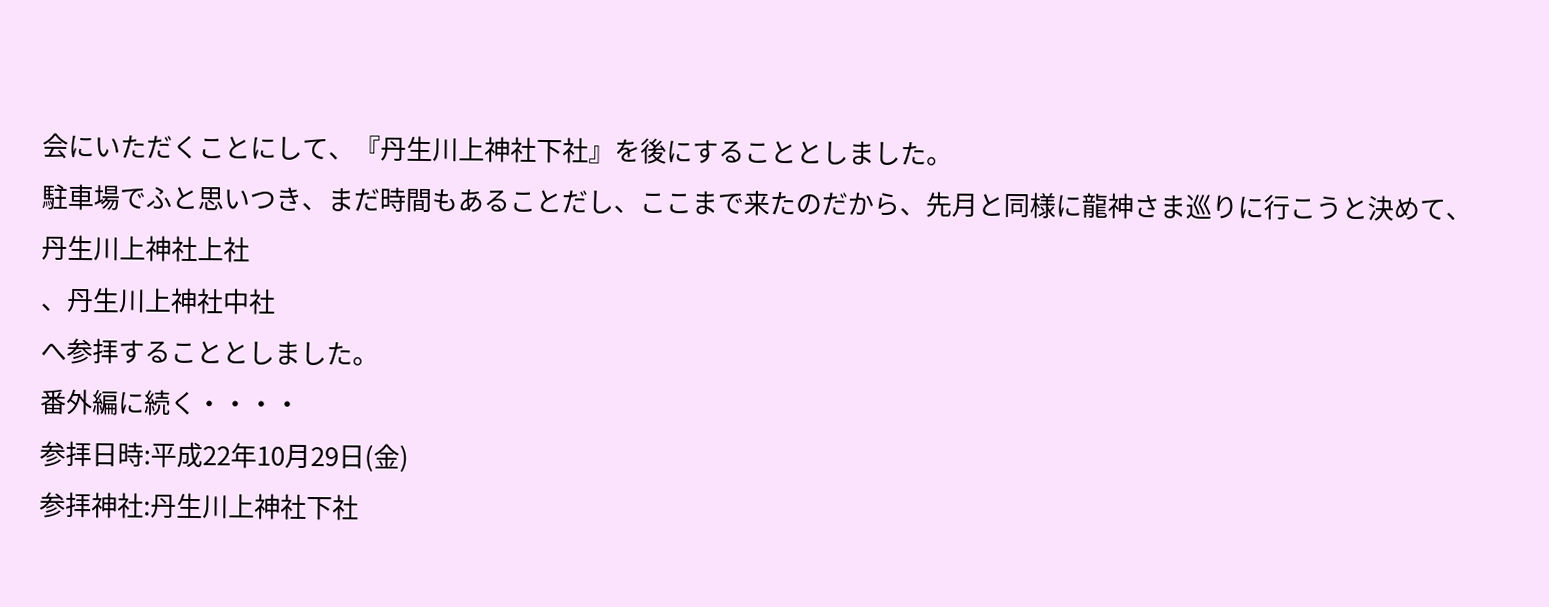会にいただくことにして、『丹生川上神社下社』を後にすることとしました。
駐車場でふと思いつき、まだ時間もあることだし、ここまで来たのだから、先月と同様に龍神さま巡りに行こうと決めて、丹生川上神社上社
、丹生川上神社中社
へ参拝することとしました。
番外編に続く・・・・
参拝日時:平成22年10月29日(金)
参拝神社:丹生川上神社下社